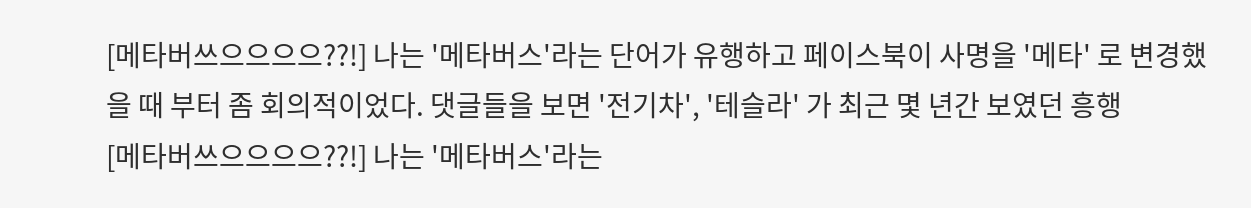[메타버쓰으으으으??!] 나는 '메타버스'라는 단어가 유행하고 페이스북이 사명을 '메타' 로 변경했을 때 부터 좀 회의적이었다. 댓글들을 보면 '전기차', '테슬라' 가 최근 몇 년간 보였던 흥행
[메타버쓰으으으으??!] 나는 '메타버스'라는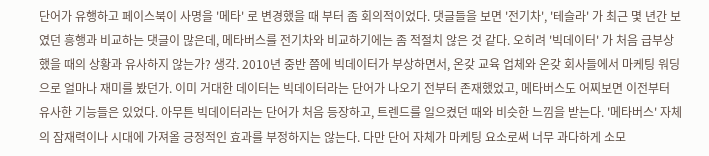단어가 유행하고 페이스북이 사명을 '메타' 로 변경했을 때 부터 좀 회의적이었다. 댓글들을 보면 '전기차', '테슬라' 가 최근 몇 년간 보였던 흥행과 비교하는 댓글이 많은데, 메타버스를 전기차와 비교하기에는 좀 적절치 않은 것 같다. 오히려 '빅데이터' 가 처음 급부상 했을 때의 상황과 유사하지 않는가? 생각. 2010년 중반 쯤에 빅데이터가 부상하면서, 온갖 교육 업체와 온갖 회사들에서 마케팅 워딩으로 얼마나 재미를 봤던가. 이미 거대한 데이터는 빅데이터라는 단어가 나오기 전부터 존재했었고, 메타버스도 어찌보면 이전부터 유사한 기능들은 있었다. 아무튼 빅데이터라는 단어가 처음 등장하고, 트렌드를 일으켰던 때와 비슷한 느낌을 받는다. '메타버스' 자체의 잠재력이나 시대에 가져올 긍정적인 효과를 부정하지는 않는다. 다만 단어 자체가 마케팅 요소로써 너무 과다하게 소모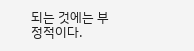되는 것에는 부정적이다.